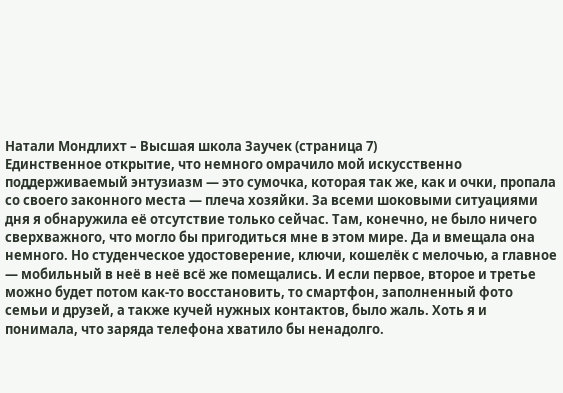Натали Мондлихт – Высшая школа Заучек (страница 7)
Единственное открытие, что немного омрачило мой искусственно поддерживаемый энтузиазм — это сумочка, которая так же, как и очки, пропала со своего законного места — плеча хозяйки. За всеми шоковыми ситуациями дня я обнаружила её отсутствие только сейчас. Там, конечно, не было ничего сверхважного, что могло бы пригодиться мне в этом мире. Да и вмещала она немного. Но студенческое удостоверение, ключи, кошелёк с мелочью, а главное — мобильный в неё в неё всё же помещались. И если первое, второе и третье можно будет потом как-то восстановить, то смартфон, заполненный фото семьи и друзей, а также кучей нужных контактов, было жаль. Хоть я и понимала, что заряда телефона хватило бы ненадолго.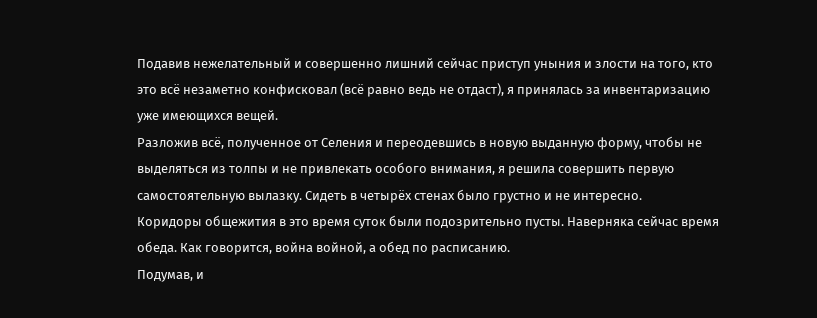Подавив нежелательный и совершенно лишний сейчас приступ уныния и злости на того, кто это всё незаметно конфисковал (всё равно ведь не отдаст), я принялась за инвентаризацию уже имеющихся вещей.
Разложив всё, полученное от Селения и переодевшись в новую выданную форму, чтобы не выделяться из толпы и не привлекать особого внимания, я решила совершить первую самостоятельную вылазку. Сидеть в четырёх стенах было грустно и не интересно.
Коридоры общежития в это время суток были подозрительно пусты. Наверняка сейчас время обеда. Как говорится, война войной, а обед по расписанию.
Подумав, и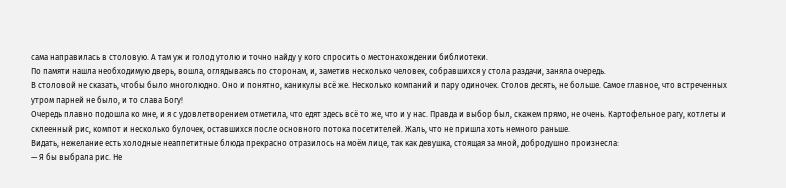сама направилась в столовую. А там уж и голод утолю и точно найду у кого спросить о местонахождении библиотеки.
По памяти нашла необходимую дверь, вошла, оглядываясь по сторонам, и, заметив несколько человек, собравшихся у стола раздачи, заняла очередь.
В столовой не сказать, чтобы было многолюдно. Оно и понятно, каникулы всё же. Несколько компаний и пару одиночек. Столов десять, не больше. Самое главное, что встреченных утром парней не было, и то слава Богу!
Очередь плавно подошла ко мне, и я с удовлетворением отметила, что едят здесь всё то же, что и у нас. Правда и выбор был, скажем прямо, не очень. Картофельное рагу, котлеты и склеенный рис, компот и несколько булочек, оставшихся после основного потока посетителей. Жаль, что не пришла хоть немного раньше.
Видать, нежелание есть холодные неаппетитные блюда прекрасно отразилось на моём лице, так как девушка, стоящая за мной, добродушно произнесла:
— Я бы выбрала рис. Не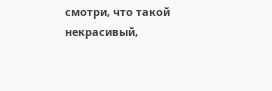смотри, что такой некрасивый,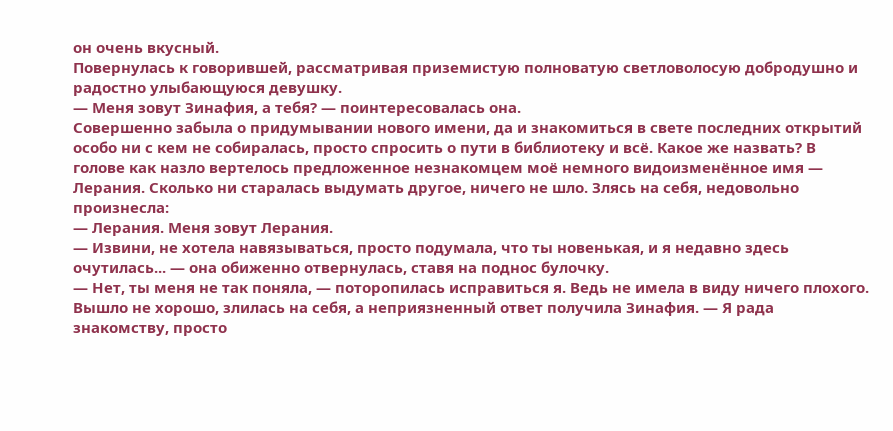он очень вкусный.
Повернулась к говорившей, рассматривая приземистую полноватую светловолосую добродушно и радостно улыбающуюся девушку.
— Меня зовут Зинафия, а тебя? — поинтересовалась она.
Совершенно забыла о придумывании нового имени, да и знакомиться в свете последних открытий особо ни с кем не собиралась, просто спросить о пути в библиотеку и всё. Какое же назвать? В голове как назло вертелось предложенное незнакомцем моё немного видоизменённое имя — Лерания. Сколько ни старалась выдумать другое, ничего не шло. Злясь на себя, недовольно произнесла:
— Лерания. Меня зовут Лерания.
— Извини, не хотела навязываться, просто подумала, что ты новенькая, и я недавно здесь очутилась... — она обиженно отвернулась, ставя на поднос булочку.
— Нет, ты меня не так поняла, — поторопилась исправиться я. Ведь не имела в виду ничего плохого. Вышло не хорошо, злилась на себя, а неприязненный ответ получила Зинафия. — Я рада знакомству, просто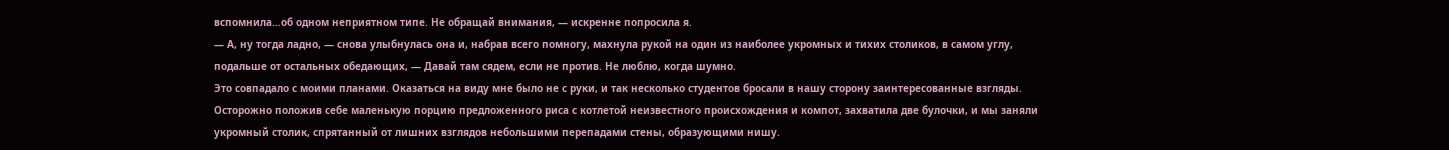вспомнила…об одном неприятном типе. Не обращай внимания, — искренне попросила я.
— А, ну тогда ладно, — снова улыбнулась она и, набрав всего помногу, махнула рукой на один из наиболее укромных и тихих столиков, в самом углу, подальше от остальных обедающих, — Давай там сядем, если не против. Не люблю, когда шумно.
Это совпадало с моими планами. Оказаться на виду мне было не с руки, и так несколько студентов бросали в нашу сторону заинтересованные взгляды. Осторожно положив себе маленькую порцию предложенного риса с котлетой неизвестного происхождения и компот, захватила две булочки, и мы заняли укромный столик, спрятанный от лишних взглядов небольшими перепадами стены, образующими нишу.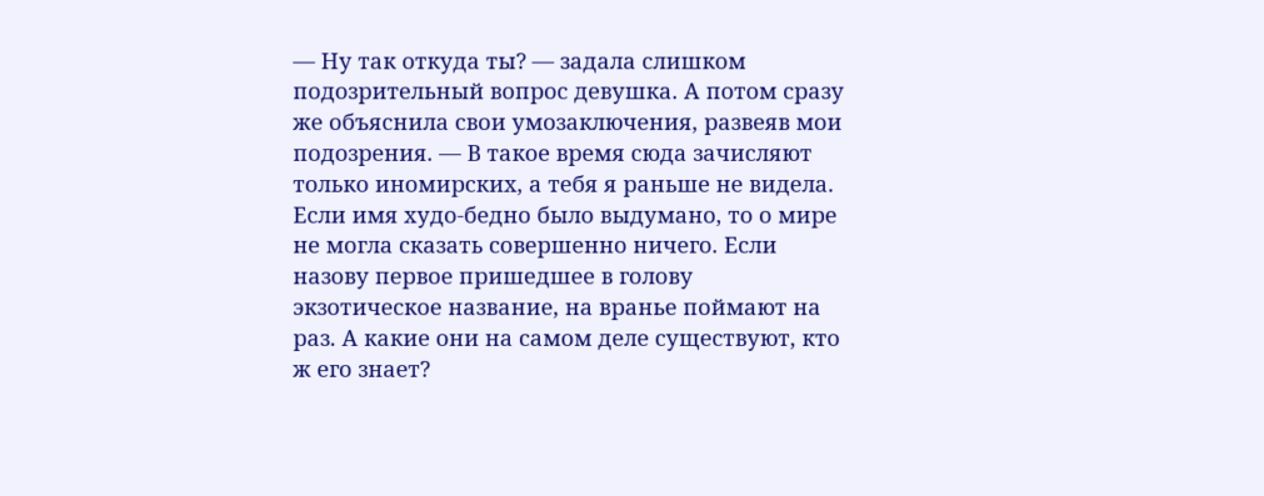— Ну так откуда ты? — задала слишком подозрительный вопрос девушка. А потом сразу же объяснила свои умозаключения, развеяв мои подозрения. — В такое время сюда зачисляют только иномирских, а тебя я раньше не видела.
Если имя худо-бедно было выдумано, то о мире не могла сказать совершенно ничего. Если назову первое пришедшее в голову экзотическое название, на вранье поймают на раз. А какие они на самом деле существуют, кто ж его знает?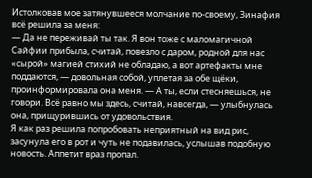Истолковав мое затянувшееся молчание по-своему, Зинафия всё решила за меня:
— Да не переживай ты так. Я вон тоже с маломагичной Сайфии прибыла, считай, повезло с даром, родной для нас «сырой» магией стихий не обладаю, а вот артефакты мне поддаются, — довольная собой, уплетая за обе щёки, проинформировала она меня. — А ты, если стесняешься, не говори. Всё равно мы здесь, считай, навсегда, — улыбнулась она, прищурившись от удовольствия.
Я как раз решила попробовать неприятный на вид рис, засунула его в рот и чуть не подавилась, услышав подобную новость. Аппетит враз пропал.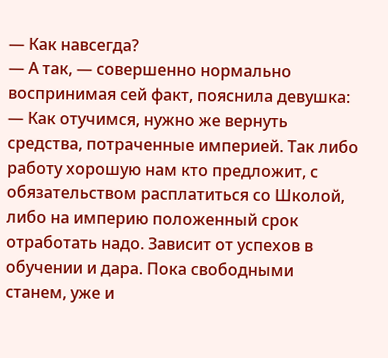— Как навсегда?
— А так, — совершенно нормально воспринимая сей факт, пояснила девушка: — Как отучимся, нужно же вернуть средства, потраченные империей. Так либо работу хорошую нам кто предложит, с обязательством расплатиться со Школой, либо на империю положенный срок отработать надо. Зависит от успехов в обучении и дара. Пока свободными станем, уже и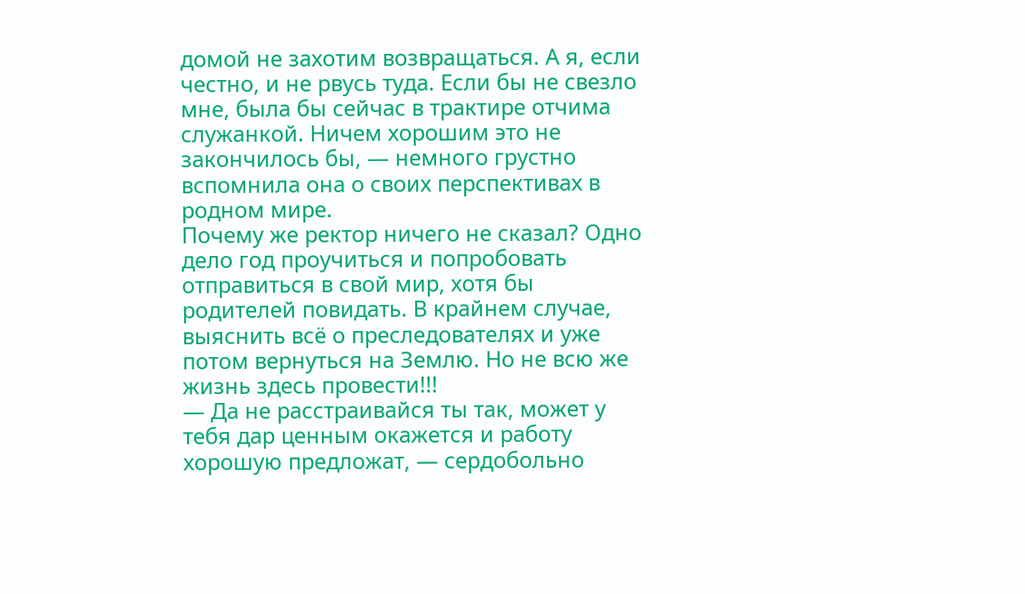домой не захотим возвращаться. А я, если честно, и не рвусь туда. Если бы не свезло мне, была бы сейчас в трактире отчима служанкой. Ничем хорошим это не закончилось бы, — немного грустно вспомнила она о своих перспективах в родном мире.
Почему же ректор ничего не сказал? Одно дело год проучиться и попробовать отправиться в свой мир, хотя бы родителей повидать. В крайнем случае, выяснить всё о преследователях и уже потом вернуться на Землю. Но не всю же жизнь здесь провести!!!
— Да не расстраивайся ты так, может у тебя дар ценным окажется и работу хорошую предложат, — сердобольно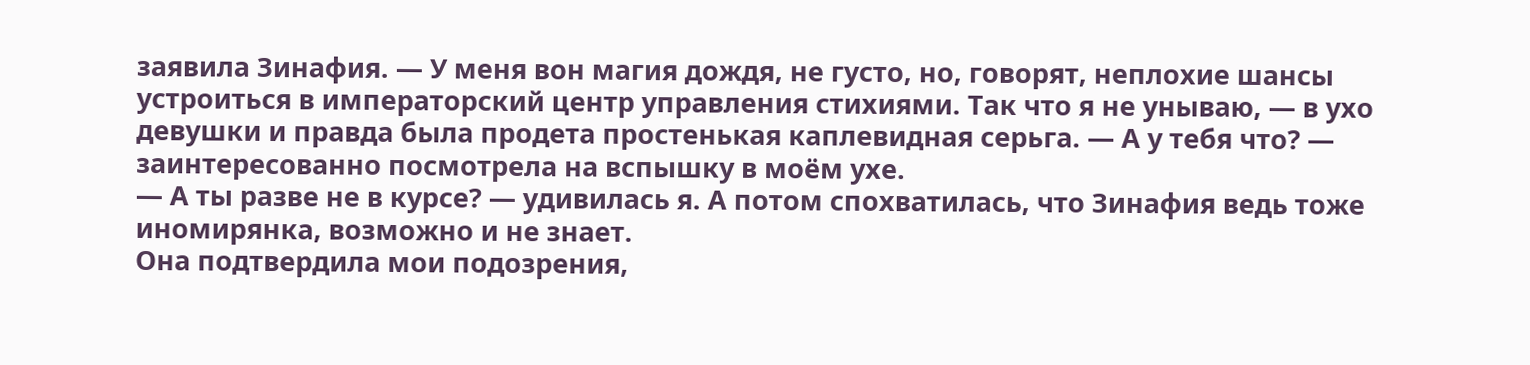заявила Зинафия. — У меня вон магия дождя, не густо, но, говорят, неплохие шансы устроиться в императорский центр управления стихиями. Так что я не унываю, — в ухо девушки и правда была продета простенькая каплевидная серьга. — А у тебя что? — заинтересованно посмотрела на вспышку в моём ухе.
— А ты разве не в курсе? — удивилась я. А потом спохватилась, что Зинафия ведь тоже иномирянка, возможно и не знает.
Она подтвердила мои подозрения,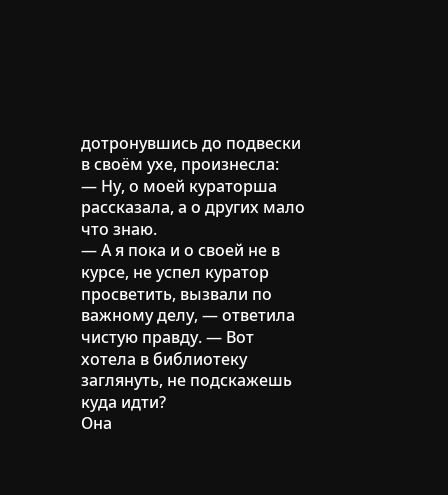дотронувшись до подвески в своём ухе, произнесла:
— Ну, о моей кураторша рассказала, а о других мало что знаю.
— А я пока и о своей не в курсе, не успел куратор просветить, вызвали по важному делу, — ответила чистую правду. — Вот хотела в библиотеку заглянуть, не подскажешь куда идти?
Она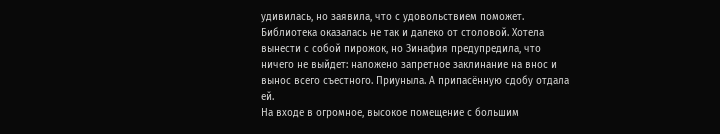удивилась, но заявила, что с удовольствием поможет.
Библиотека оказалась не так и далеко от столовой. Хотела вынести с собой пирожок, но Зинафия предупредила, что ничего не выйдет: наложено запретное заклинание на внос и вынос всего съестного. Приуныла. А припасённую сдобу отдала ей.
На входе в огромное, высокое помещение с большим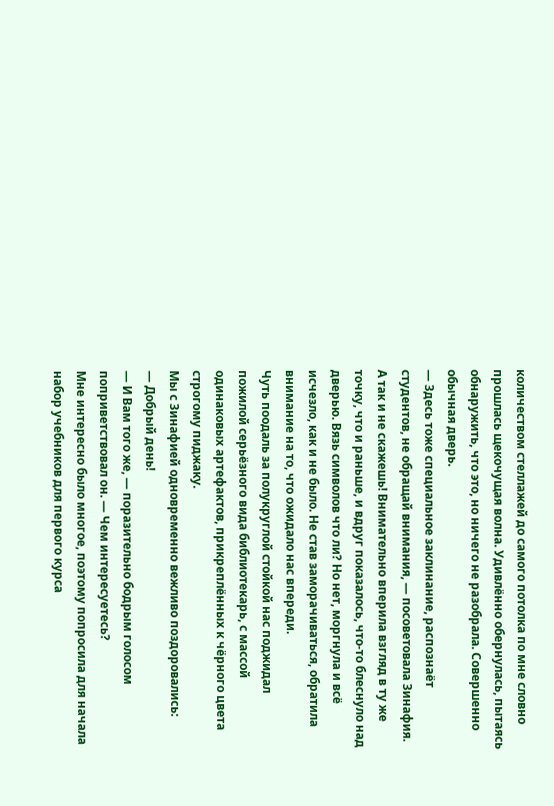количеством стеллажей до самого потолка по мне словно прошлась щекочущая волна. Удивлённо обернулась, пытаясь обнаружить, что это, но ничего не разобрала. Совершенно обычная дверь.
— Здесь тоже специальное заклинание, распознаёт студентов, не обращай внимания, — посоветовала Зинафия.
А так и не скажешь! Внимательно вперила взгляд в ту же точку, что и раньше, и вдруг показалось, что-то блеснуло над дверью. Вязь символов что ли? Но нет, моргнула и всё исчезло, как и не было. Не став заморачиваться, обратила внимание на то, что ожидало нас впереди.
Чуть поодаль за полукруглой стойкой нас поджидал пожилой серьёзного вида библиотекарь, с массой одинаковых артефактов, прикреплённых к чёрного цвета строгому пиджаку.
Мы с Зинафией одновременно вежливо поздоровались:
— Добрый день!
— И Вам того же, — поразительно бодрым голосом поприветствовал он. — Чем интересуетесь?
Мне интересно было многое, поэтому попросила для начала набор учебников для первого курса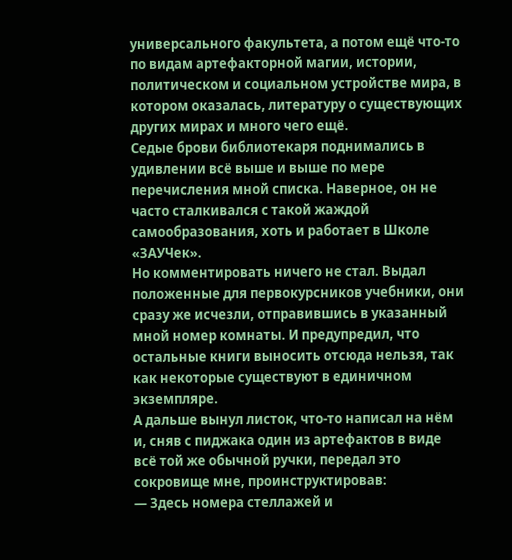универсального факультета, а потом ещё что-то по видам артефакторной магии, истории, политическом и социальном устройстве мира, в котором оказалась, литературу о существующих других мирах и много чего ещё.
Седые брови библиотекаря поднимались в удивлении всё выше и выше по мере перечисления мной списка. Наверное, он не часто сталкивался с такой жаждой самообразования, хоть и работает в Школе «ЗАУЧек».
Но комментировать ничего не стал. Выдал положенные для первокурсников учебники, они сразу же исчезли, отправившись в указанный мной номер комнаты. И предупредил, что остальные книги выносить отсюда нельзя, так как некоторые существуют в единичном экземпляре.
А дальше вынул листок, что-то написал на нём и, сняв с пиджака один из артефактов в виде всё той же обычной ручки, передал это сокровище мне, проинструктировав:
— Здесь номера стеллажей и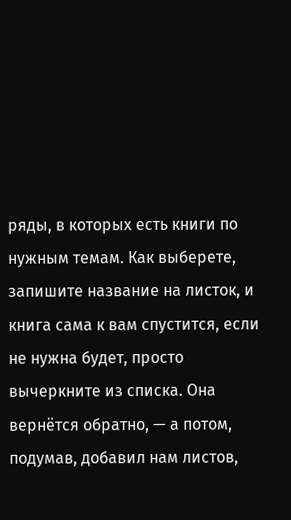ряды, в которых есть книги по нужным темам. Как выберете, запишите название на листок, и книга сама к вам спустится, если не нужна будет, просто вычеркните из списка. Она вернётся обратно, — а потом, подумав, добавил нам листов,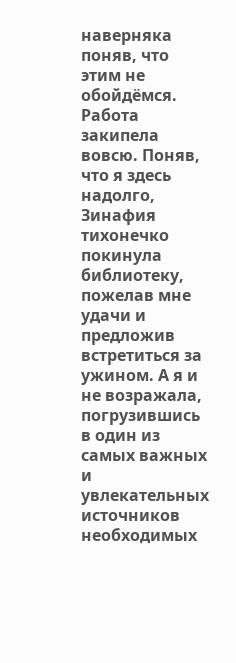наверняка поняв, что этим не обойдёмся.
Работа закипела вовсю. Поняв, что я здесь надолго, Зинафия тихонечко покинула библиотеку, пожелав мне удачи и предложив встретиться за ужином. А я и не возражала, погрузившись в один из самых важных и увлекательных источников необходимых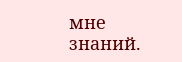мне знаний.